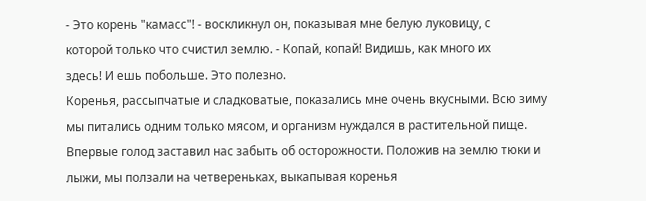- Это корень "камасс"! - воскликнул он, показывая мне белую луковицу, с
которой только что счистил землю. - Копай, копай! Видишь, как много их
здесь! И ешь побольше. Это полезно.
Коренья, рассыпчатые и сладковатые, показались мне очень вкусными. Всю зиму
мы питались одним только мясом, и организм нуждался в растительной пище.
Впервые голод заставил нас забыть об осторожности. Положив на землю тюки и
лыжи, мы ползали на четвереньках, выкапывая коренья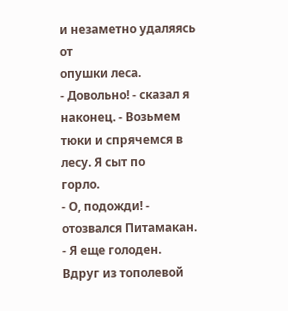и незаметно удаляясь от
опушки леса.
- Довольно! - сказал я наконец. - Возьмем тюки и спрячемся в лесу. Я сыт по
горло.
- О, подожди! - отозвался Питамакан. - Я еще голоден.
Вдруг из тополевой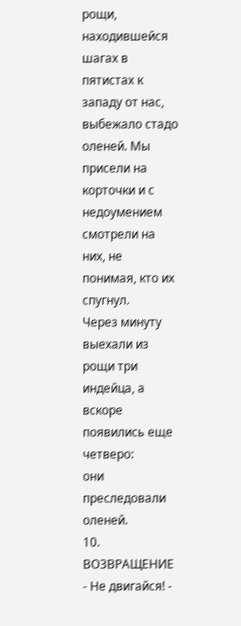рощи, находившейся шагах в пятистах к западу от нас,
выбежало стадо оленей. Мы присели на корточки и с недоумением смотрели на
них, не понимая, кто их спугнул.
Через минуту выехали из рощи три индейца, а вскоре появились еще четверо:
они преследовали оленей.
10. ВОЗВРАЩЕНИЕ
- Не двигайся! -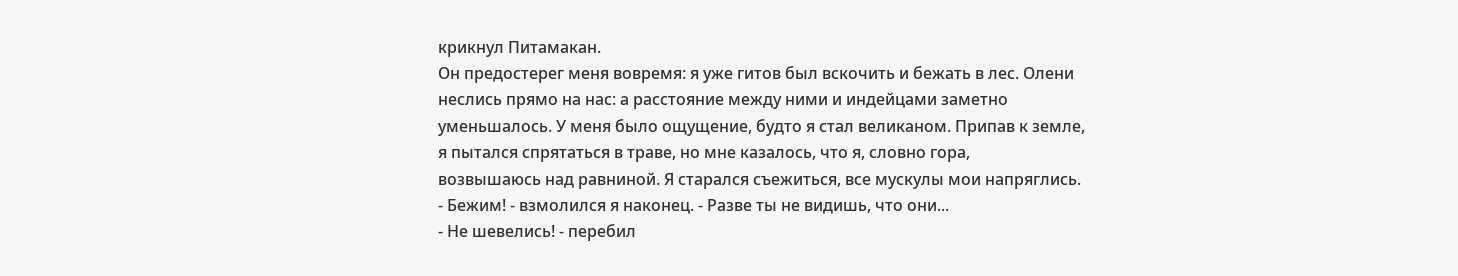крикнул Питамакан.
Он предостерег меня вовремя: я уже гитов был вскочить и бежать в лес. Олени
неслись прямо на нас: а расстояние между ними и индейцами заметно
уменьшалось. У меня было ощущение, будто я стал великаном. Припав к земле,
я пытался спрятаться в траве, но мне казалось, что я, словно гора,
возвышаюсь над равниной. Я старался съежиться, все мускулы мои напряглись.
- Бежим! - взмолился я наконец. - Разве ты не видишь, что они...
- Не шевелись! - перебил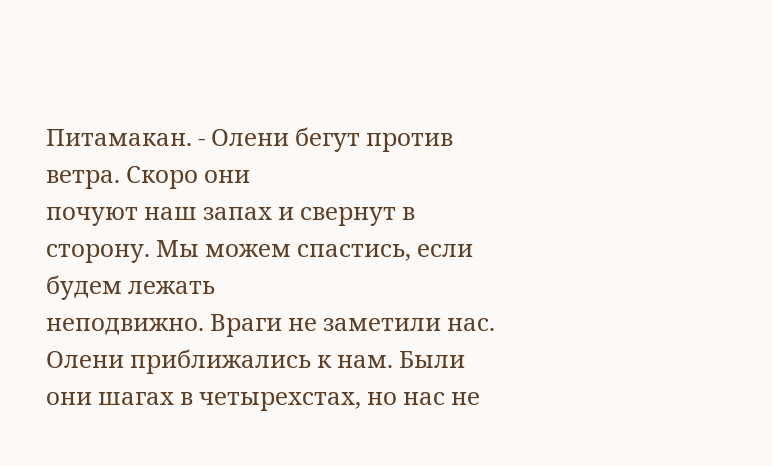Питамакан. - Олени бегут против ветра. Скоро они
почуют наш запах и свернут в сторону. Мы можем спастись, если будем лежать
неподвижно. Враги не заметили нас.
Олени приближались к нам. Были они шагах в четырехстах, но нас не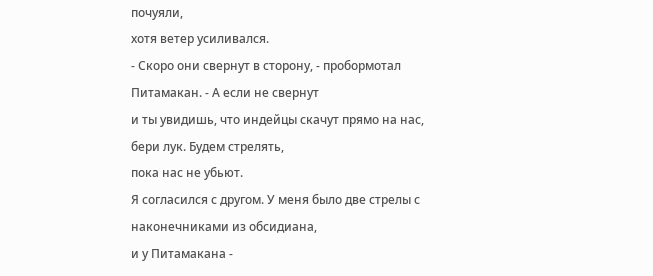почуяли,
хотя ветер усиливался.
- Скоро они свернут в сторону, - пробормотал Питамакан. - А если не свернут
и ты увидишь, что индейцы скачут прямо на нас, бери лук. Будем стрелять,
пока нас не убьют.
Я согласился с другом. У меня было две стрелы с наконечниками из обсидиана,
и у Питамакана -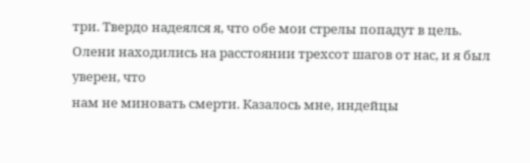три. Твердо надеялся я, что обе мои стрелы попадут в цель.
Олени находились на расстоянии трехсот шагов от нас, и я был уверен, что
нам не миновать смерти. Казалось мне, индейцы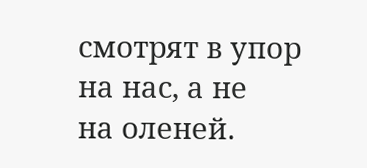смотрят в упор на нас, а не
на оленей.